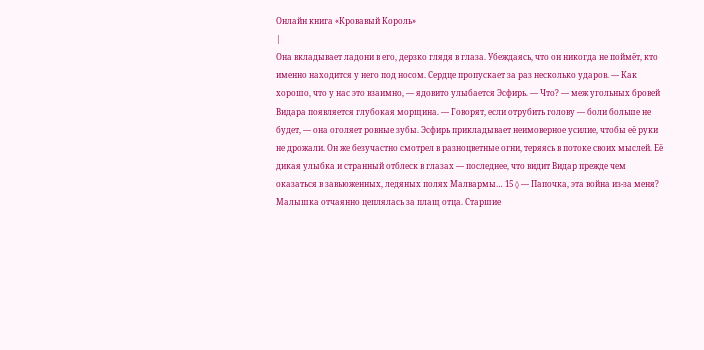Онлайн книга «Кровавый Король»
|
Она вкладывает ладони в его, дерзко глядя в глаза. Убеждаясь, что он никогда не поймёт, кто именно находится у него под носом. Сердце пропускает за раз несколько ударов. — Как хорошо, что у нас это взаимно, — ядовито улыбается Эсфирь. — Что? — меж угольных бровей Видара появляется глубокая морщина. — Говорят, если отрубить голову — боли больше не будет, — она оголяет ровные зубы. Эсфирь прикладывает неимоверное усилие, чтобы её руки не дрожали. Он же безучастно смотрел в разноцветные огни, теряясь в потоке своих мыслей. Её дикая улыбка и странный отблеск в глазах — последнее, что видит Видар прежде чем оказаться в завьюженных, ледяных полях Малвармы… 15 ◊ — Папочка, эта война из-за меня? Малышка отчаянно цеплялась за плащ отца. Старшие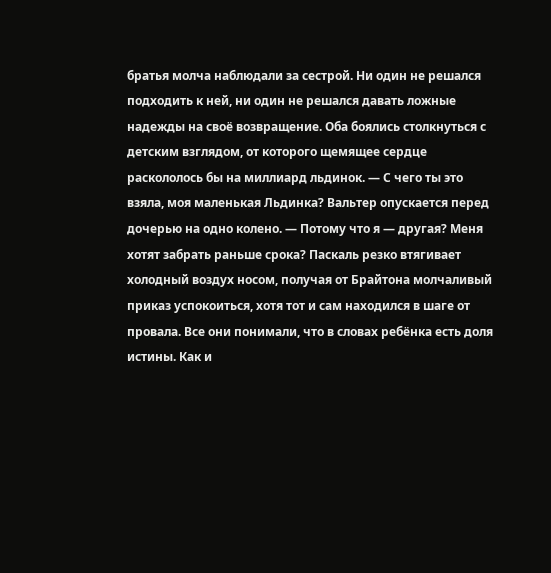братья молча наблюдали за сестрой. Ни один не решался подходить к ней, ни один не решался давать ложные надежды на своё возвращение. Оба боялись столкнуться с детским взглядом, от которого щемящее сердце раскололось бы на миллиард льдинок. — С чего ты это взяла, моя маленькая Льдинка? Вальтер опускается перед дочерью на одно колено. — Потому что я — другая? Меня хотят забрать раньше срока? Паскаль резко втягивает холодный воздух носом, получая от Брайтона молчаливый приказ успокоиться, хотя тот и сам находился в шаге от провала. Все они понимали, что в словах ребёнка есть доля истины. Как и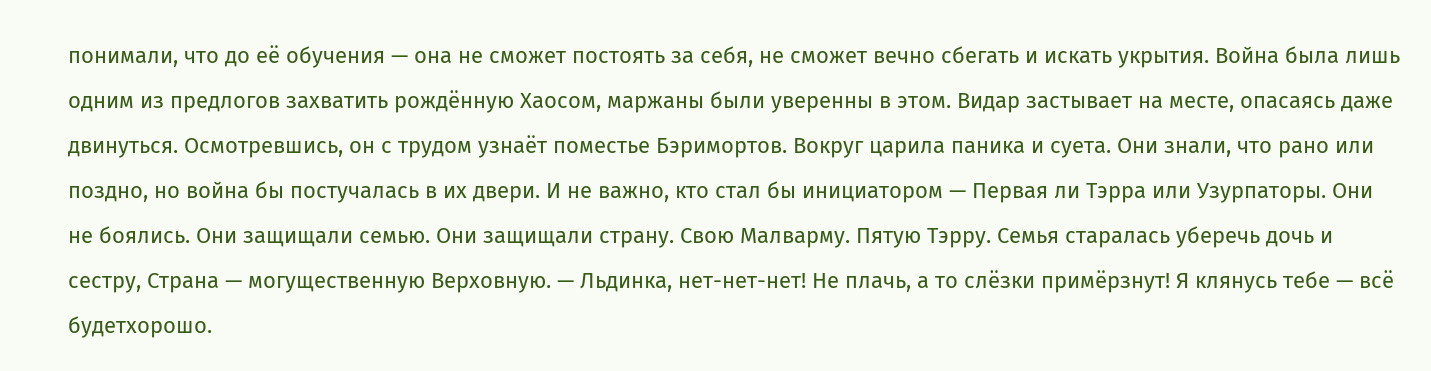понимали, что до её обучения — она не сможет постоять за себя, не сможет вечно сбегать и искать укрытия. Война была лишь одним из предлогов захватить рождённую Хаосом, маржаны были уверенны в этом. Видар застывает на месте, опасаясь даже двинуться. Осмотревшись, он с трудом узнаёт поместье Бэримортов. Вокруг царила паника и суета. Они знали, что рано или поздно, но война бы постучалась в их двери. И не важно, кто стал бы инициатором — Первая ли Тэрра или Узурпаторы. Они не боялись. Они защищали семью. Они защищали страну. Свою Малварму. Пятую Тэрру. Семья старалась уберечь дочь и сестру, Страна — могущественную Верховную. — Льдинка, нет-нет-нет! Не плачь, а то слёзки примёрзнут! Я клянусь тебе — всё будетхорошо.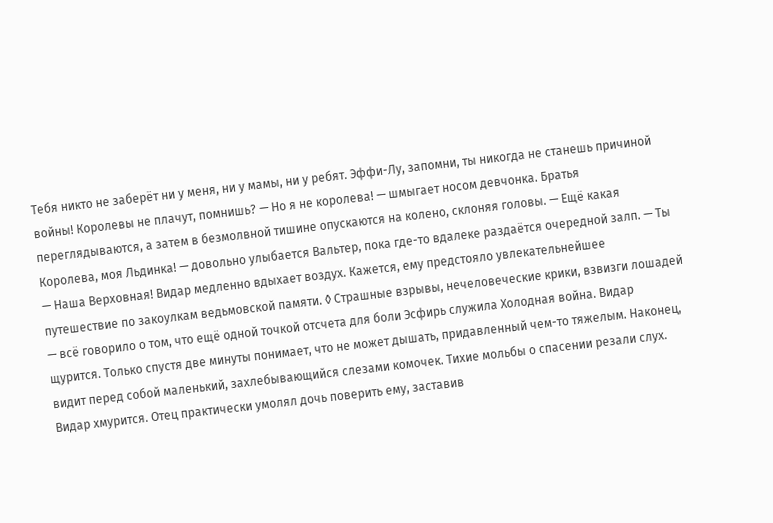Тебя никто не заберёт ни у меня, ни у мамы, ни у ребят. Эффи-Лу, запомни, ты никогда не станешь причиной войны! Королевы не плачут, помнишь? — Но я не королева! — шмыгает носом девчонка. Братья переглядываются, а затем в безмолвной тишине опускаются на колено, склоняя головы. — Ещё какая Королева, моя Льдинка! — довольно улыбается Вальтер, пока где-то вдалеке раздаётся очередной залп. — Ты — Наша Верховная! Видар медленно вдыхает воздух. Кажется, ему предстояло увлекательнейшее путешествие по закоулкам ведьмовской памяти. ◊ Страшные взрывы, нечеловеческие крики, взвизги лошадей — всё говорило о том, что ещё одной точкой отсчета для боли Эсфирь служила Холодная война. Видар щурится. Только спустя две минуты понимает, что не может дышать, придавленный чем-то тяжелым. Наконец, видит перед собой маленький, захлебывающийся слезами комочек. Тихие мольбы о спасении резали слух. Видар хмурится. Отец практически умолял дочь поверить ему, заставив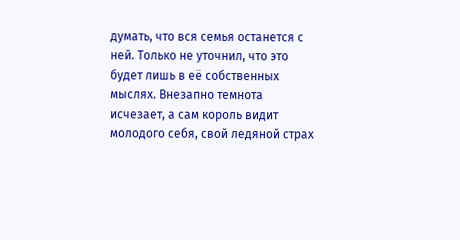думать, что вся семья останется с ней. Только не уточнил, что это будет лишь в её собственных мыслях. Внезапно темнота исчезает, а сам король видит молодого себя, свой ледяной страх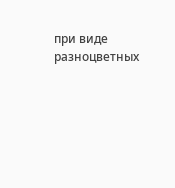при виде разноцветных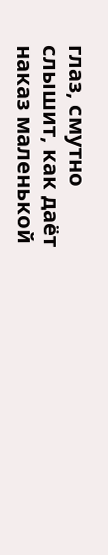глаз, смутно слышит, как даёт наказ маленькой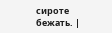сироте бежать. |